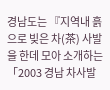경남도는 『지역내 흙으로 빚은 차(茶) 사발을 한데 모아 소개하는 「2003 경남 차사발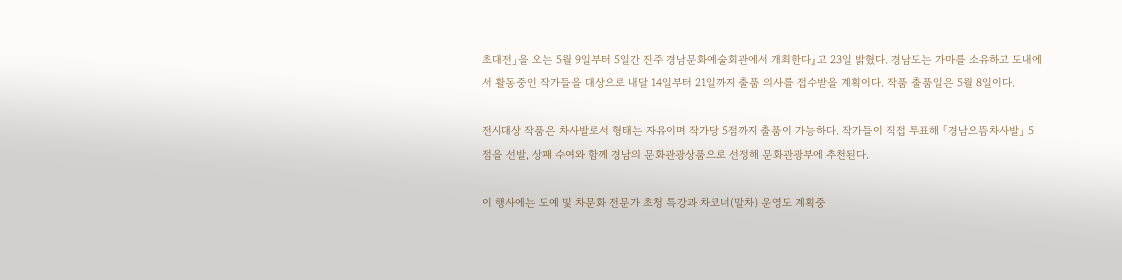초대전」을 오는 5월 9일부터 5일간 진주 경남문화예술회관에서 개최한다』고 23일 밝혔다. 경남도는 가마를 소유하고 도내에서 활동중인 작가들을 대상으로 내달 14일부터 21일까지 출품 의사를 접수받을 계획이다. 작품 출품일은 5월 8일이다.

전시대상 작품은 차사발로서 형태는 자유이며 작가당 5점까지 출품이 가능하다. 작가들이 직접 투표해 「경남으뜸차사발」 5점을 선발, 상패 수여와 함께 경남의 문화관광상품으로 선정해 문화관광부에 추천된다.

이 행사에는 도예 및 차문화 전문가 초청 특강과 차코너(말차) 운영도 계획중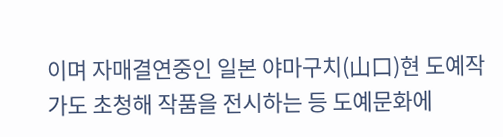이며 자매결연중인 일본 야마구치(山口)현 도예작가도 초청해 작품을 전시하는 등 도예문화에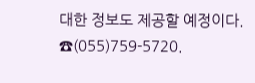대한 정보도 제공할 예정이다. ☎(055)759-5720.